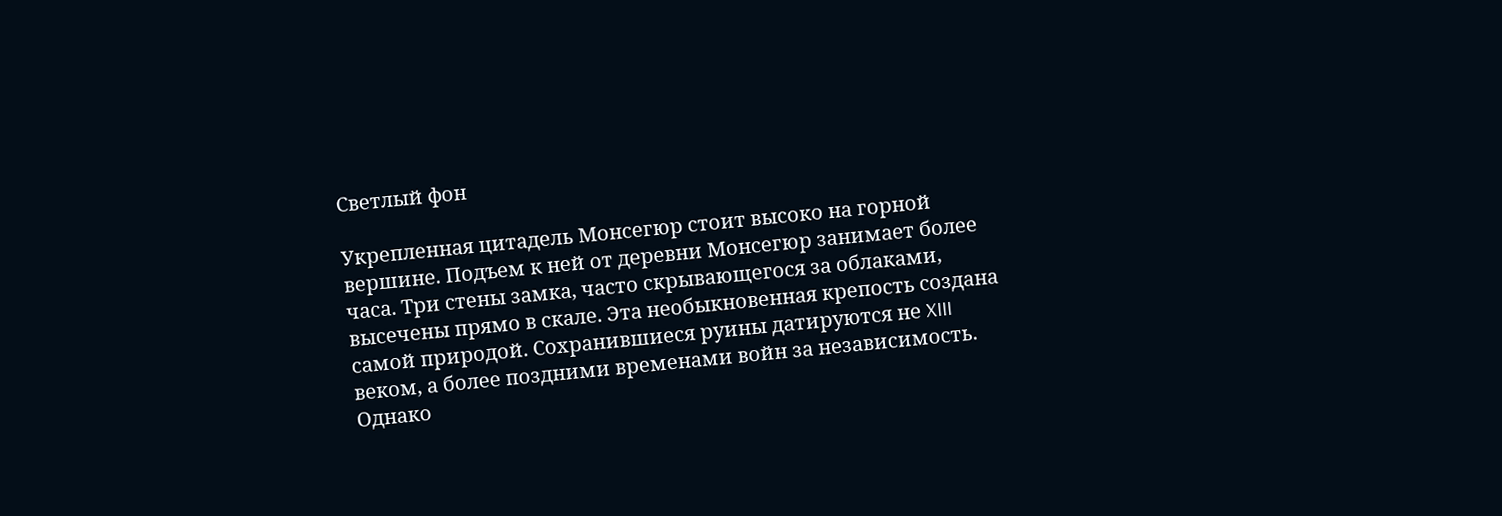Светлый фон

Укрепленная цитадель Монсегюр стоит высоко на горной вершине. Подъем к ней от деревни Монсегюр занимает более часа. Три стены замка, часто скрывающегося за облаками, высечены прямо в скале. Эта необыкновенная крепость создана самой природой. Сохранившиеся руины датируются не XIII веком, а более поздними временами войн за независимость. Однако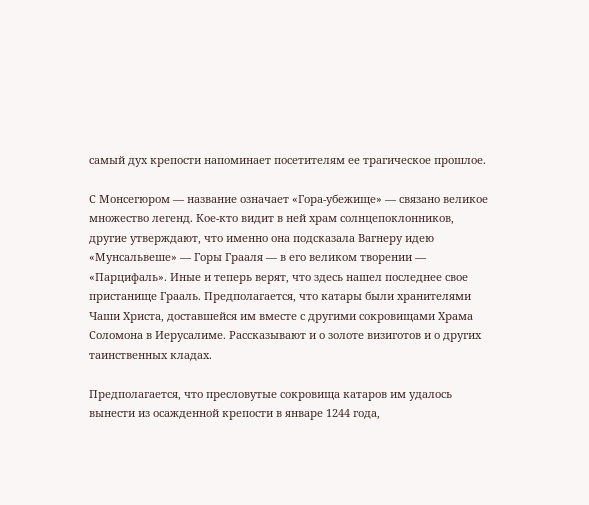самый дух крепости напоминает посетителям ее трагическое прошлое.

С Монсегюром — название означает «Гора-убежище» — связано великое множество легенд. Кое-кто видит в ней храм солнцепоклонников, другие утверждают, что именно она подсказала Вагнеру идею «Мунсальвеше» — Горы Грааля — в его великом творении — «Парцифаль». Иные и теперь верят, что здесь нашел последнее свое пристанище Грааль. Предполагается, что катары были хранителями Чаши Христа, доставшейся им вместе с другими сокровищами Храма Соломона в Иерусалиме. Рассказывают и о золоте визиготов и о других таинственных кладах.

Предполагается, что пресловутые сокровища катаров им удалось вынести из осажденной крепости в январе 1244 года,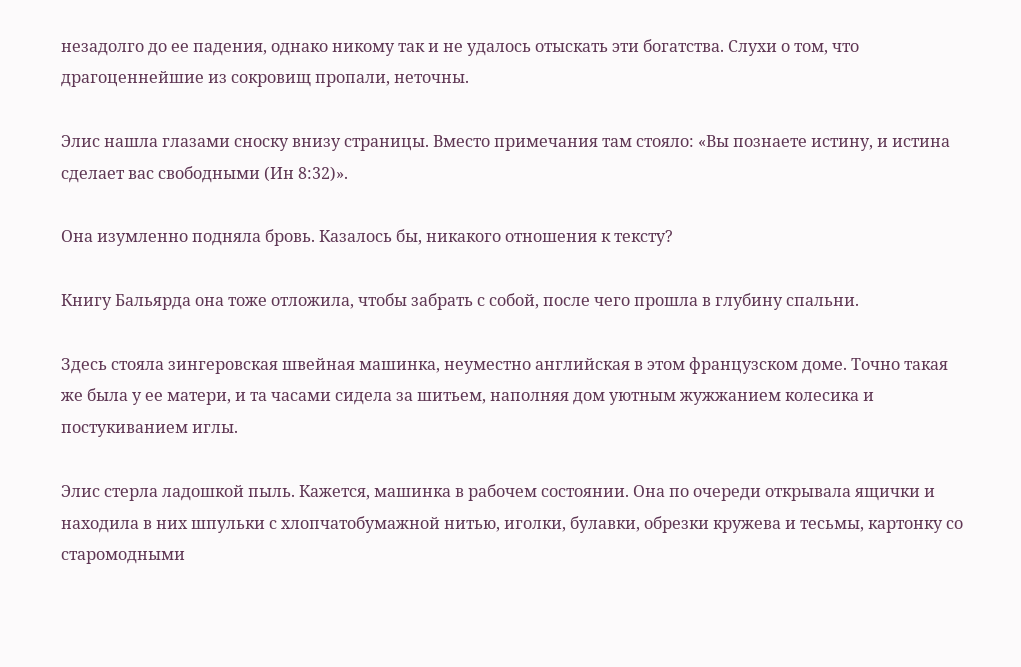незадолго до ее падения, однако никому так и не удалось отыскать эти богатства. Слухи о том, что драгоценнейшие из сокровищ пропали, неточны.

Элис нашла глазами сноску внизу страницы. Вместо примечания там стояло: «Вы познаете истину, и истина сделает вас свободными (Ин 8:32)».

Она изумленно подняла бровь. Казалось бы, никакого отношения к тексту?

Книгу Бальярда она тоже отложила, чтобы забрать с собой, после чего прошла в глубину спальни.

Здесь стояла зингеровская швейная машинка, неуместно английская в этом французском доме. Точно такая же была у ее матери, и та часами сидела за шитьем, наполняя дом уютным жужжанием колесика и постукиванием иглы.

Элис стерла ладошкой пыль. Кажется, машинка в рабочем состоянии. Она по очереди открывала ящички и находила в них шпульки с хлопчатобумажной нитью, иголки, булавки, обрезки кружева и тесьмы, картонку со старомодными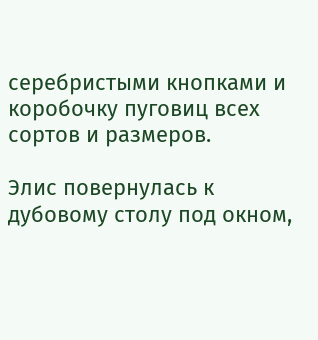серебристыми кнопками и коробочку пуговиц всех сортов и размеров.

Элис повернулась к дубовому столу под окном,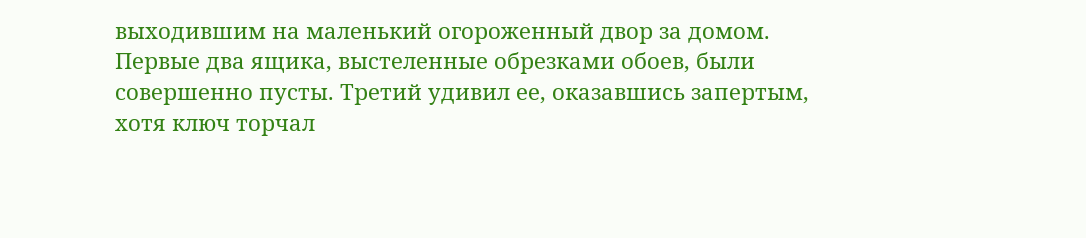выходившим на маленький огороженный двор за домом. Первые два ящика, выстеленные обрезками обоев, были совершенно пусты. Третий удивил ее, оказавшись запертым, хотя ключ торчал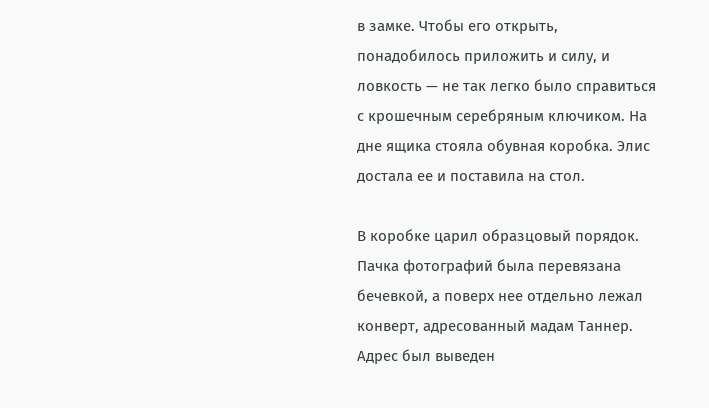в замке. Чтобы его открыть, понадобилось приложить и силу, и ловкость — не так легко было справиться с крошечным серебряным ключиком. На дне ящика стояла обувная коробка. Элис достала ее и поставила на стол.

В коробке царил образцовый порядок. Пачка фотографий была перевязана бечевкой, а поверх нее отдельно лежал конверт, адресованный мадам Таннер. Адрес был выведен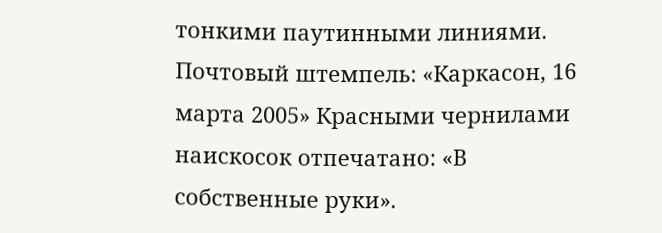тонкими паутинными линиями. Почтовый штемпель: «Каркасон, 16 марта 2005» Красными чернилами наискосок отпечатано: «В собственные руки».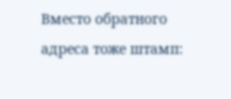Вместо обратного адреса тоже штамп: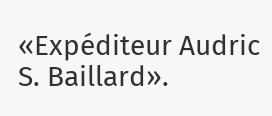«Expéditeur Audric S. Baillard».